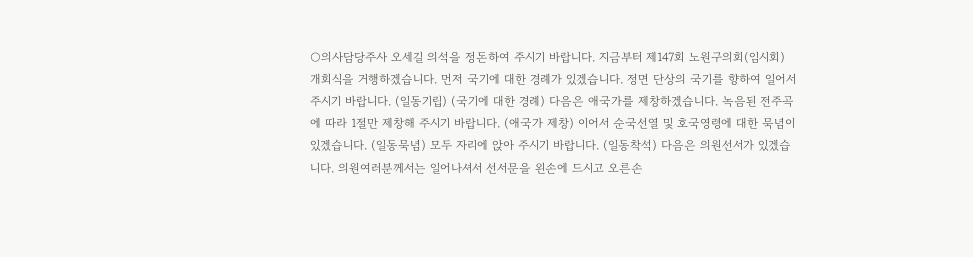○의사담당주사 오세길 의석을 정돈하여 주시기 바랍니다. 지금부터 제147회 노원구의회(임시회) 개회식을 거행하겠습니다. 먼저 국기에 대한 경례가 있겠습니다. 정면 단상의 국기를 향하여 일어서 주시기 바랍니다. (일동기립) (국기에 대한 경례) 다음은 애국가를 제창하겠습니다. 녹음된 전주곡에 따라 1절만 제창해 주시기 바랍니다. (애국가 제창) 이어서 순국선열 및 호국영령에 대한 묵념이 있겠습니다. (일동묵념) 모두 자리에 앉아 주시기 바랍니다. (일동착석) 다음은 의원선서가 있겠습니다. 의원여러분께서는 일어나셔서 선서문을 왼손에 드시고 오른손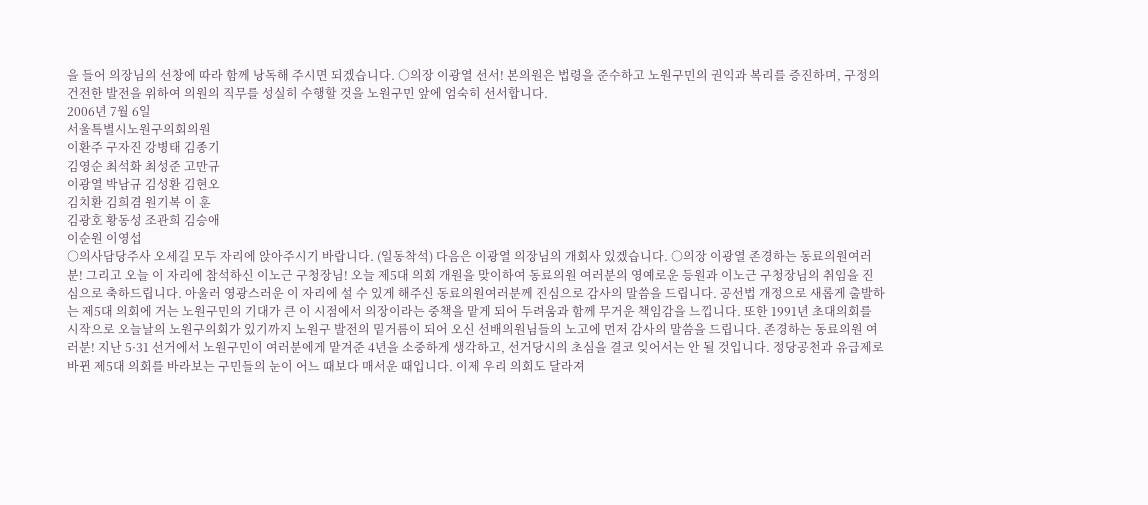을 들어 의장님의 선창에 따라 함께 낭독해 주시면 되겠습니다. ○의장 이광열 선서! 본의원은 법령을 준수하고 노원구민의 권익과 복리를 증진하며, 구정의 건전한 발전을 위하여 의원의 직무를 성실히 수행할 것을 노원구민 앞에 엄숙히 선서합니다.
2006년 7월 6일
서울특별시노원구의회의원
이환주 구자진 강병태 김종기
김영순 최석화 최성준 고만규
이광열 박남규 김성환 김현오
김치환 김희겸 원기복 이 훈
김광호 황동성 조관희 김승애
이순원 이영섭
○의사담당주사 오세길 모두 자리에 앉아주시기 바랍니다. (일동착석) 다음은 이광열 의장님의 개회사 있겠습니다. ○의장 이광열 존경하는 동료의원여러분! 그리고 오늘 이 자리에 참석하신 이노근 구청장님! 오늘 제5대 의회 개원을 맞이하여 동료의원 여러분의 영예로운 등원과 이노근 구청장님의 취임을 진심으로 축하드립니다. 아울러 영광스러운 이 자리에 설 수 있게 해주신 동료의원여러분께 진심으로 감사의 말씀을 드립니다. 공선법 개정으로 새롭게 출발하는 제5대 의회에 거는 노원구민의 기대가 큰 이 시점에서 의장이라는 중책을 맡게 되어 두려움과 함께 무거운 책임감을 느낍니다. 또한 1991년 초대의회를 시작으로 오늘날의 노원구의회가 있기까지 노원구 발전의 밑거름이 되어 오신 선배의원님들의 노고에 먼저 감사의 말씀을 드립니다. 존경하는 동료의원 여러분! 지난 5·31 선거에서 노원구민이 여러분에게 맡겨준 4년을 소중하게 생각하고, 선거당시의 초심을 결코 잊어서는 안 될 것입니다. 정당공천과 유급제로 바뀐 제5대 의회를 바라보는 구민들의 눈이 어느 때보다 매서운 때입니다. 이제 우리 의회도 달라져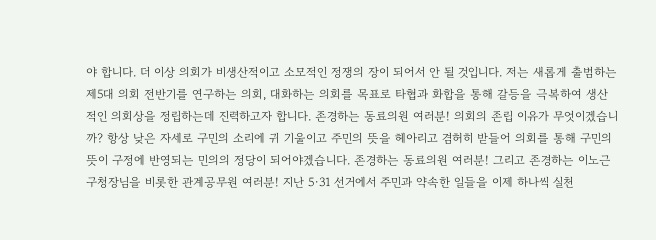야 합니다. 더 이상 의회가 비생산적이고 소모적인 정쟁의 장이 되어서 안 될 것입니다. 저는 새롭게 출범하는 제5대 의회 전반기를 연구하는 의회, 대화하는 의회를 목표로 타협과 화합을 통해 갈등을 극복하여 생산적인 의회상을 정립하는데 진력하고자 합니다. 존경하는 동료의원 여러분! 의회의 존립 이유가 무엇이겠습니까? 항상 낮은 자세로 구민의 소리에 귀 기울이고 주민의 뜻을 헤아리고 겸허히 받들어 의회를 통해 구민의 뜻이 구정에 반영되는 민의의 정당이 되어야겠습니다. 존경하는 동료의원 여러분! 그리고 존경하는 이노근 구청장님을 비롯한 관계공무원 여러분! 지난 5·31 선거에서 주민과 약속한 일들을 이제 하나씩 실천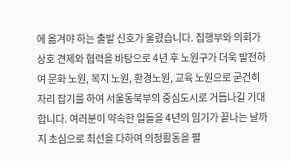에 옮겨야 하는 출발 신호가 울렸습니다. 집행부와 의회가 상호 견제와 협력을 바탕으로 4년 후 노원구가 더욱 발전하여 문화 노원, 복지 노원, 환경노원, 교육 노원으로 굳건히 자리 잡기를 하여 서울동북부의 중심도시로 거듭나길 기대합니다. 여러분이 약속한 일들을 4년의 임기가 끝나는 날까지 초심으로 최선을 다하여 의정활동을 펼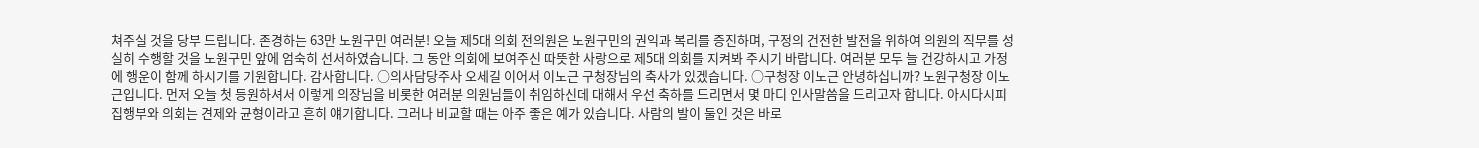쳐주실 것을 당부 드립니다. 존경하는 63만 노원구민 여러분! 오늘 제5대 의회 전의원은 노원구민의 권익과 복리를 증진하며, 구정의 건전한 발전을 위하여 의원의 직무를 성실히 수행할 것을 노원구민 앞에 엄숙히 선서하였습니다. 그 동안 의회에 보여주신 따뜻한 사랑으로 제5대 의회를 지켜봐 주시기 바랍니다. 여러분 모두 늘 건강하시고 가정에 행운이 함께 하시기를 기원합니다. 감사합니다. ○의사담당주사 오세길 이어서 이노근 구청장님의 축사가 있겠습니다. ○구청장 이노근 안녕하십니까? 노원구청장 이노근입니다. 먼저 오늘 첫 등원하셔서 이렇게 의장님을 비롯한 여러분 의원님들이 취임하신데 대해서 우선 축하를 드리면서 몇 마디 인사말씀을 드리고자 합니다. 아시다시피 집행부와 의회는 견제와 균형이라고 흔히 얘기합니다. 그러나 비교할 때는 아주 좋은 예가 있습니다. 사람의 발이 둘인 것은 바로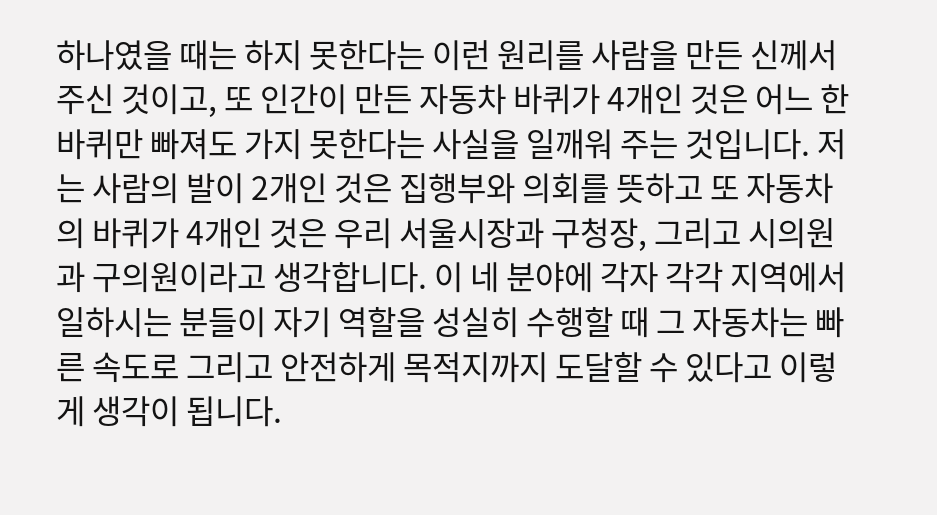하나였을 때는 하지 못한다는 이런 원리를 사람을 만든 신께서 주신 것이고, 또 인간이 만든 자동차 바퀴가 4개인 것은 어느 한 바퀴만 빠져도 가지 못한다는 사실을 일깨워 주는 것입니다. 저는 사람의 발이 2개인 것은 집행부와 의회를 뜻하고 또 자동차의 바퀴가 4개인 것은 우리 서울시장과 구청장, 그리고 시의원과 구의원이라고 생각합니다. 이 네 분야에 각자 각각 지역에서 일하시는 분들이 자기 역할을 성실히 수행할 때 그 자동차는 빠른 속도로 그리고 안전하게 목적지까지 도달할 수 있다고 이렇게 생각이 됩니다.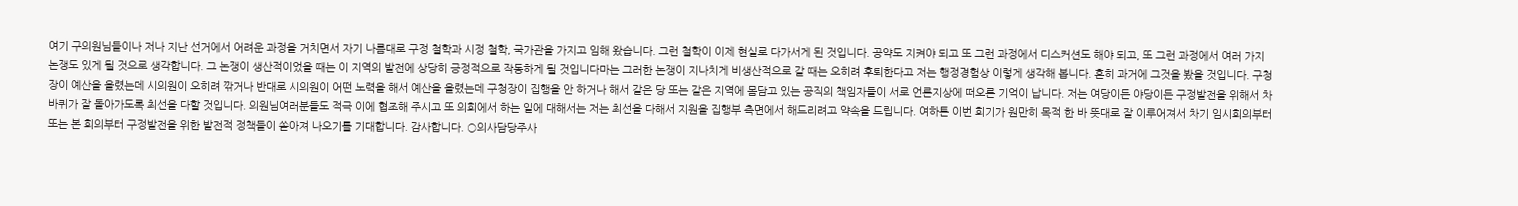여기 구의원님들이나 저나 지난 선거에서 어려운 과정을 거치면서 자기 나름대로 구정 철학과 시정 철학, 국가관을 가지고 임해 왔습니다. 그런 철학이 이제 현실로 다가서게 된 것입니다. 공약도 지켜야 되고 또 그런 과정에서 디스커션도 해야 되고, 또 그런 과정에서 여러 가지 논쟁도 있게 될 것으로 생각합니다. 그 논쟁이 생산적이었을 때는 이 지역의 발전에 상당히 긍정적으로 작동하게 될 것입니다마는 그러한 논쟁이 지나치게 비생산적으로 갈 때는 오히려 후퇴한다고 저는 행정경험상 이렇게 생각해 봅니다. 흔히 과거에 그것을 봤을 것입니다. 구청장이 예산을 올렸는데 시의원이 오히려 깎거나 반대로 시의원이 어떤 노력을 해서 예산을 올렸는데 구청장이 집행을 안 하거나 해서 같은 당 또는 같은 지역에 몸담고 있는 공직의 책임자들이 서로 언론지상에 떠오른 기억이 납니다. 저는 여당이든 야당이든 구정발전을 위해서 차바퀴가 잘 돌아가도록 최선을 다할 것입니다. 의원님여러분들도 적극 이에 협조해 주시고 또 의회에서 하는 일에 대해서는 저는 최선을 다해서 지원을 집행부 측면에서 해드리려고 약속을 드립니다. 여하튼 이번 회기가 원만히 목적 한 바 뜻대로 잘 이루어져서 차기 임시회의부터 또는 본 회의부터 구정발전을 위한 발전적 정책들이 쏟아져 나오기를 기대합니다. 감사합니다. ○의사담당주사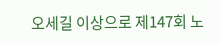오세길 이상으로 제147회 노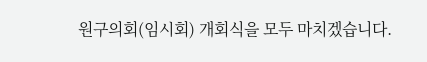원구의회(임시회) 개회식을 모두 마치겠습니다.